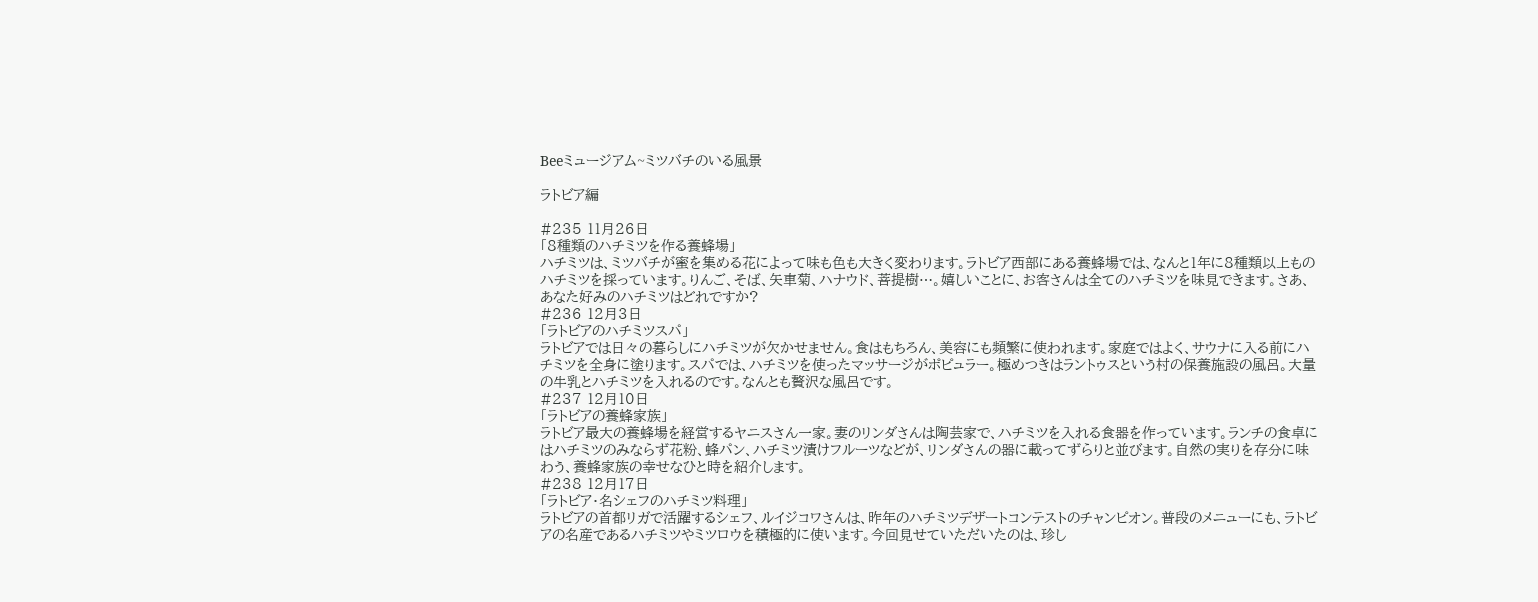Beeミュージアム~ミツバチのいる風景

ラトビア編

#235 11月26日
「8種類のハチミツを作る養蜂場」
ハチミツは、ミツバチが蜜を集める花によって味も色も大きく変わります。ラトビア西部にある養蜂場では、なんと1年に8種類以上ものハチミツを採っています。りんご、そば、矢車菊、ハナウド、菩提樹…。嬉しいことに、お客さんは全てのハチミツを味見できます。さあ、あなた好みのハチミツはどれですか?
#236 12月3日
「ラトビアのハチミツスパ」
ラトビアでは日々の暮らしにハチミツが欠かせません。食はもちろん、美容にも頻繁に使われます。家庭ではよく、サウナに入る前にハチミツを全身に塗ります。スパでは、ハチミツを使ったマッサージがポピュラー。極めつきはラントゥスという村の保養施設の風呂。大量の牛乳とハチミツを入れるのです。なんとも贅沢な風呂です。
#237 12月10日
「ラトビアの養蜂家族」
ラトビア最大の養蜂場を経営するヤニスさん一家。妻のリンダさんは陶芸家で、ハチミツを入れる食器を作っています。ランチの食卓にはハチミツのみならず花粉、蜂パン、ハチミツ漬けフルーツなどが、リンダさんの器に載ってずらりと並びます。自然の実りを存分に味わう、養蜂家族の幸せなひと時を紹介します。
#238 12月17日
「ラトビア・名シェフのハチミツ料理」
ラトビアの首都リガで活躍するシェフ、ルイジコワさんは、昨年のハチミツデザートコンテストのチャンピオン。普段のメニューにも、ラトビアの名産であるハチミツやミツロウを積極的に使います。今回見せていただいたのは、珍し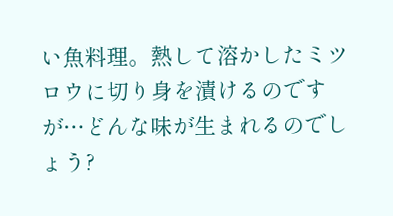い魚料理。熱して溶かしたミツロウに切り身を漬けるのですが…どんな味が生まれるのでしょう?